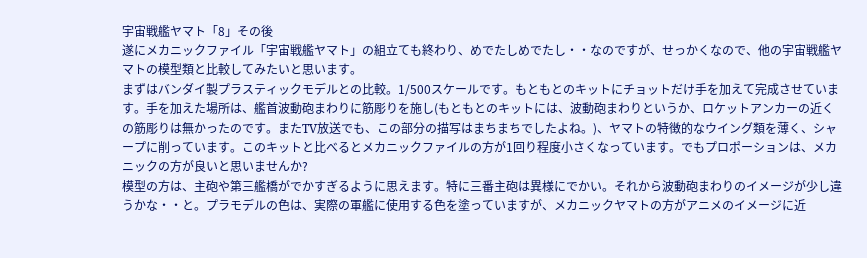宇宙戦艦ヤマト「8」その後
遂にメカニックファイル「宇宙戦艦ヤマト」の組立ても終わり、めでたしめでたし・・なのですが、せっかくなので、他の宇宙戦艦ヤマトの模型類と比較してみたいと思います。
まずはバンダイ製プラスティックモデルとの比較。1/500スケールです。もともとのキットにチョットだけ手を加えて完成させています。手を加えた場所は、艦首波動砲まわりに筋彫りを施し(もともとのキットには、波動砲まわりというか、ロケットアンカーの近くの筋彫りは無かったのです。またTV放送でも、この部分の描写はまちまちでしたよね。)、ヤマトの特徴的なウイング類を薄く、シャープに削っています。このキットと比べるとメカニックファイルの方が1回り程度小さくなっています。でもプロポーションは、メカニックの方が良いと思いませんか?
模型の方は、主砲や第三艦橋がでかすぎるように思えます。特に三番主砲は異様にでかい。それから波動砲まわりのイメージが少し違うかな・・と。プラモデルの色は、実際の軍艦に使用する色を塗っていますが、メカニックヤマトの方がアニメのイメージに近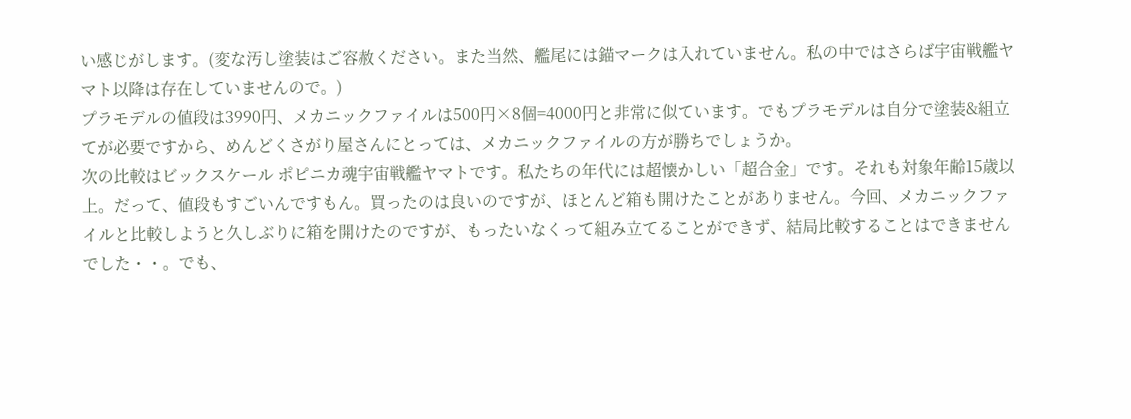い感じがします。(変な汚し塗装はご容赦ください。また当然、艦尾には錨マークは入れていません。私の中ではさらば宇宙戦艦ヤマト以降は存在していませんので。)
プラモデルの値段は3990円、メカニックファイルは500円×8個=4000円と非常に似ています。でもプラモデルは自分で塗装&組立てが必要ですから、めんどくさがり屋さんにとっては、メカニックファイルの方が勝ちでしょうか。
次の比較はビックスケール ポピニカ魂宇宙戦艦ヤマトです。私たちの年代には超懐かしい「超合金」です。それも対象年齢15歳以上。だって、値段もすごいんですもん。買ったのは良いのですが、ほとんど箱も開けたことがありません。今回、メカニックファイルと比較しようと久しぶりに箱を開けたのですが、もったいなくって組み立てることができず、結局比較することはできませんでした・・。でも、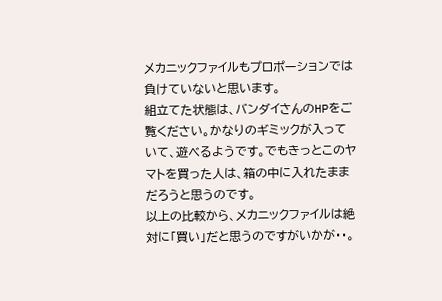メカニックファイルもプロポーションでは負けていないと思います。
組立てた状態は、バンダイさんのHPをご覧ください。かなりのギミックが入っていて、遊べるようです。でもきっとこのヤマトを買った人は、箱の中に入れたままだろうと思うのです。
以上の比較から、メカニックファイルは絶対に「買い」だと思うのですがいかが・・。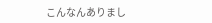こんなんありまし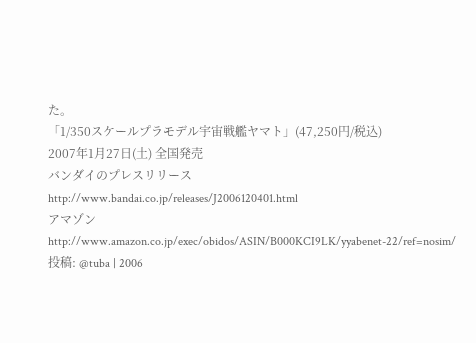た。
「1/350スケールプラモデル宇宙戦艦ヤマト」(47,250円/税込)
2007年1月27日(土) 全国発売
バンダイのプレスリリース
http://www.bandai.co.jp/releases/J2006120401.html
アマゾン
http://www.amazon.co.jp/exec/obidos/ASIN/B000KCI9LK/yyabenet-22/ref=nosim/
投稿: @tuba | 2006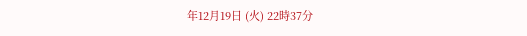年12月19日 (火) 22時37分